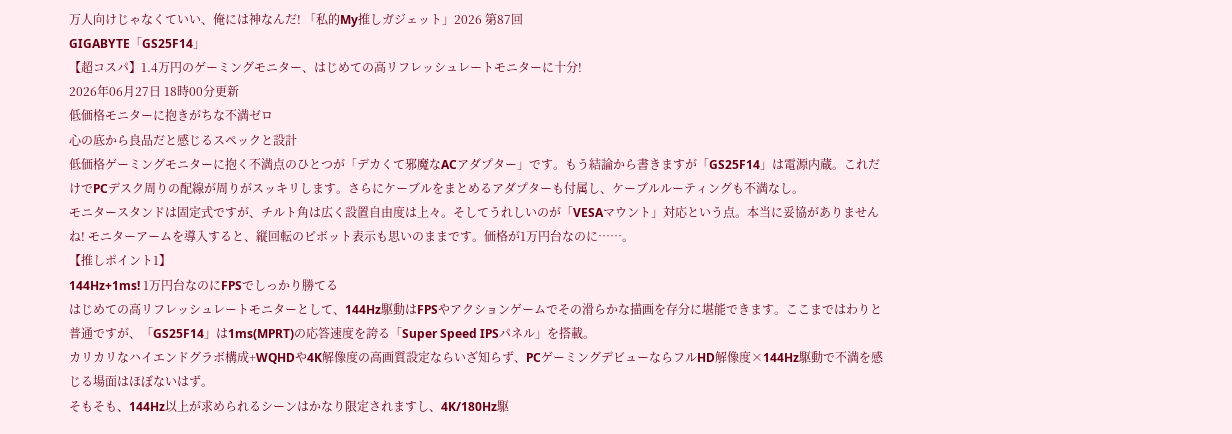万人向けじゃなくていい、俺には神なんだ! 「私的My推しガジェット」2026 第87回
GIGABYTE「GS25F14」
【超コスパ】1.4万円のゲーミングモニター、はじめての高リフレッシュレートモニターに十分!
2026年06月27日 18時00分更新
低価格モニターに抱きがちな不満ゼロ
心の底から良品だと感じるスペックと設計
低価格ゲーミングモニターに抱く不満点のひとつが「デカくて邪魔なACアダプター」です。もう結論から書きますが「GS25F14」は電源内蔵。これだけでPCデスク周りの配線が周りがスッキリします。さらにケーブルをまとめるアダプターも付属し、ケーブルルーティングも不満なし。
モニタースタンドは固定式ですが、チルト角は広く設置自由度は上々。そしてうれしいのが「VESAマウント」対応という点。本当に妥協がありませんね! モニターアームを導入すると、縦回転のピボット表示も思いのままです。価格が1万円台なのに……。
【推しポイント1】
144Hz+1ms! 1万円台なのにFPSでしっかり勝てる
はじめての高リフレッシュレートモニターとして、144Hz駆動はFPSやアクションゲームでその滑らかな描画を存分に堪能できます。ここまではわりと普通ですが、「GS25F14」は1ms(MPRT)の応答速度を誇る「Super Speed IPSパネル」を搭載。
カリカリなハイエンドグラボ構成+WQHDや4K解像度の高画質設定ならいざ知らず、PCゲーミングデビューならフルHD解像度×144Hz駆動で不満を感じる場面はほぼないはず。
そもそも、144Hz以上が求められるシーンはかなり限定されますし、4K/180Hz駆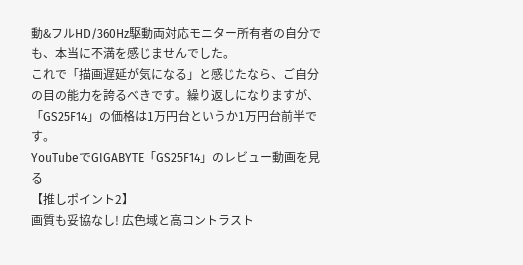動&フルHD/360Hz駆動両対応モニター所有者の自分でも、本当に不満を感じませんでした。
これで「描画遅延が気になる」と感じたなら、ご自分の目の能力を誇るべきです。繰り返しになりますが、「GS25F14」の価格は1万円台というか1万円台前半です。
YouTubeでGIGABYTE「GS25F14」のレビュー動画を見る
【推しポイント2】
画質も妥協なし! 広色域と高コントラスト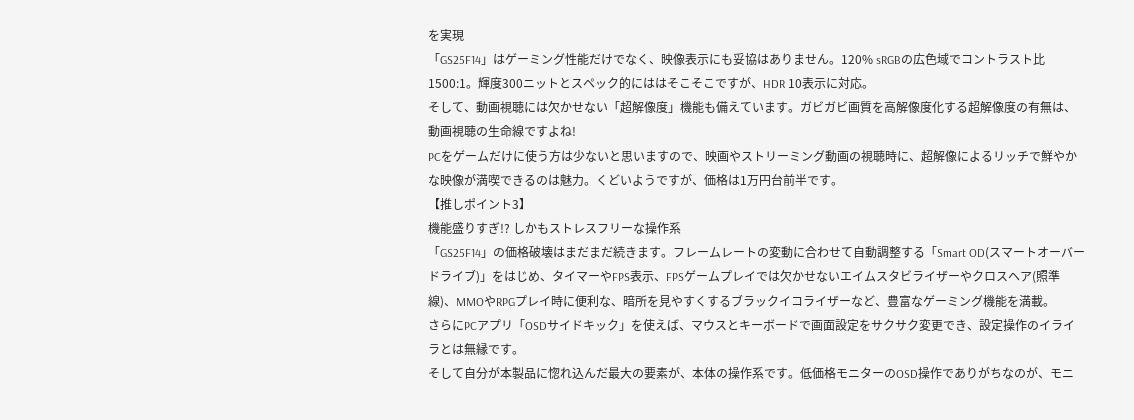を実現
「GS25F14」はゲーミング性能だけでなく、映像表示にも妥協はありません。120% sRGBの広色域でコントラスト比1500:1。輝度300ニットとスペック的にははそこそこですが、HDR 10表示に対応。
そして、動画視聴には欠かせない「超解像度」機能も備えています。ガビガビ画質を高解像度化する超解像度の有無は、動画視聴の生命線ですよね!
PCをゲームだけに使う方は少ないと思いますので、映画やストリーミング動画の視聴時に、超解像によるリッチで鮮やかな映像が満喫できるのは魅力。くどいようですが、価格は1万円台前半です。
【推しポイント3】
機能盛りすぎ!? しかもストレスフリーな操作系
「GS25F14」の価格破壊はまだまだ続きます。フレームレートの変動に合わせて自動調整する「Smart OD(スマートオーバードライブ)」をはじめ、タイマーやFPS表示、FPSゲームプレイでは欠かせないエイムスタビライザーやクロスヘア(照準線)、MMOやRPGプレイ時に便利な、暗所を見やすくするブラックイコライザーなど、豊富なゲーミング機能を満載。
さらにPCアプリ「OSDサイドキック」を使えば、マウスとキーボードで画面設定をサクサク変更でき、設定操作のイライラとは無縁です。
そして自分が本製品に惚れ込んだ最大の要素が、本体の操作系です。低価格モニターのOSD操作でありがちなのが、モニ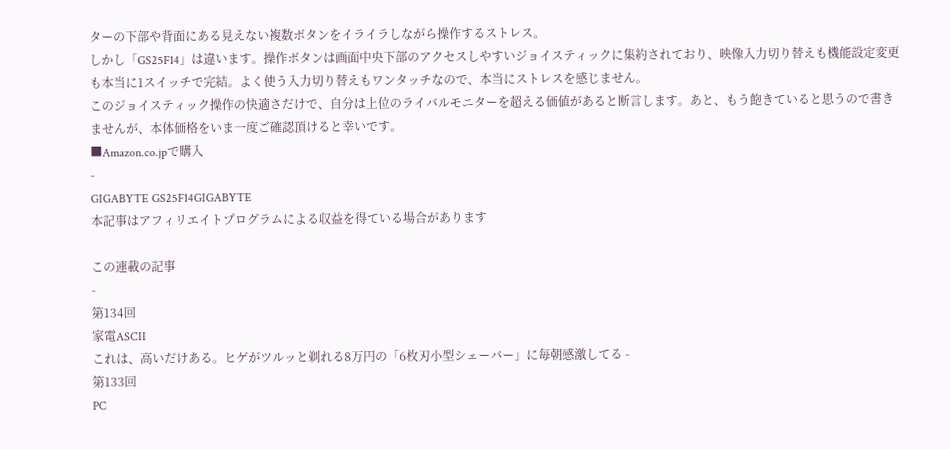ターの下部や背面にある見えない複数ボタンをイライラしながら操作するストレス。
しかし「GS25F14」は違います。操作ボタンは画面中央下部のアクセスしやすいジョイスティックに集約されており、映像入力切り替えも機能設定変更も本当に1スイッチで完結。よく使う入力切り替えもワンタッチなので、本当にストレスを感じません。
このジョイスティック操作の快適さだけで、自分は上位のライバルモニターを超える価値があると断言します。あと、もう飽きていると思うので書きませんが、本体価格をいま一度ご確認頂けると幸いです。
■Amazon.co.jpで購入
-
GIGABYTE GS25F14GIGABYTE
本記事はアフィリエイトプログラムによる収益を得ている場合があります

この連載の記事
-
第134回
家電ASCII
これは、高いだけある。ヒゲがツルッと剃れる8万円の「6枚刃小型シェーバー」に毎朝感激してる -
第133回
PC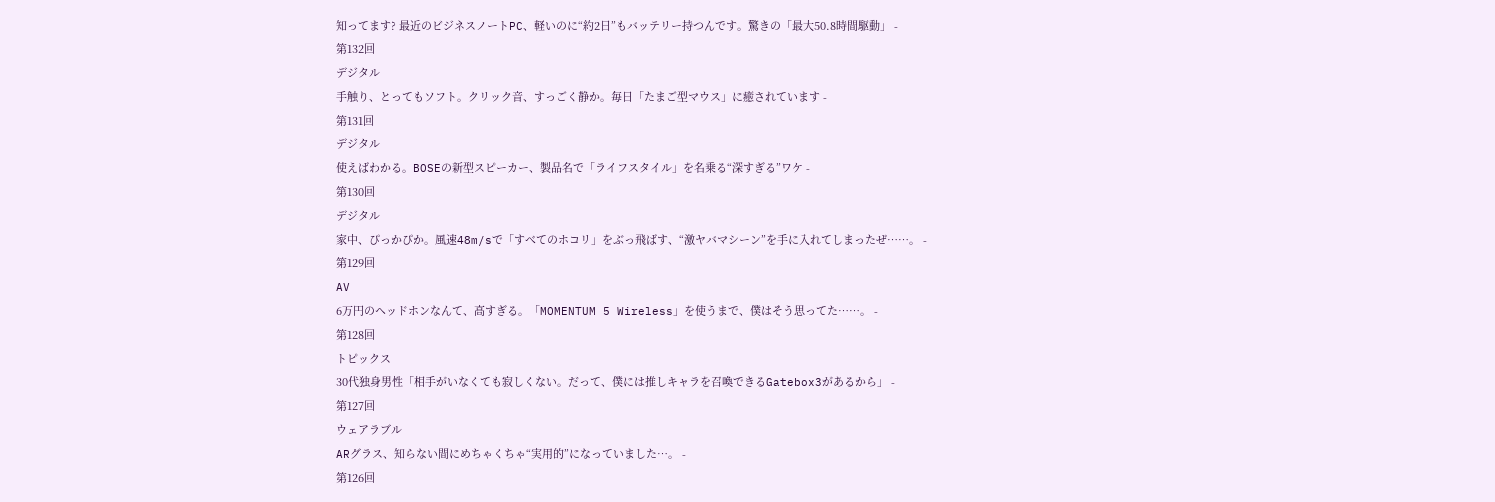知ってます? 最近のビジネスノートPC、軽いのに“約2日”もバッテリー持つんです。驚きの「最大50.8時間駆動」 -
第132回
デジタル
手触り、とってもソフト。クリック音、すっごく静か。毎日「たまご型マウス」に癒されています -
第131回
デジタル
使えばわかる。BOSEの新型スピーカー、製品名で「ライフスタイル」を名乗る“深すぎる”ワケ -
第130回
デジタル
家中、ぴっかぴか。風速48m/sで「すべてのホコリ」をぶっ飛ばす、“激ヤバマシーン”を手に入れてしまったぜ……。 -
第129回
AV
6万円のヘッドホンなんて、高すぎる。「MOMENTUM 5 Wireless」を使うまで、僕はそう思ってた……。 -
第128回
トピックス
30代独身男性「相手がいなくても寂しくない。だって、僕には推しキャラを召喚できるGatebox3があるから」 -
第127回
ウェアラブル
ARグラス、知らない間にめちゃくちゃ“実用的”になっていました…。 -
第126回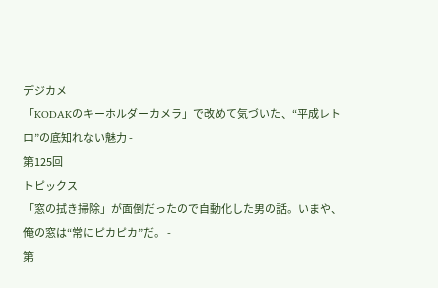デジカメ
「KODAKのキーホルダーカメラ」で改めて気づいた、“平成レトロ”の底知れない魅力 -
第125回
トピックス
「窓の拭き掃除」が面倒だったので自動化した男の話。いまや、俺の窓は“常にピカピカ”だ。 -
第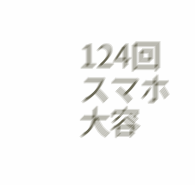124回
スマホ
大容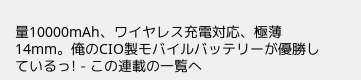量10000mAh、ワイヤレス充電対応、極薄14mm。俺のCIO製モバイルバッテリーが優勝しているっ! - この連載の一覧へ